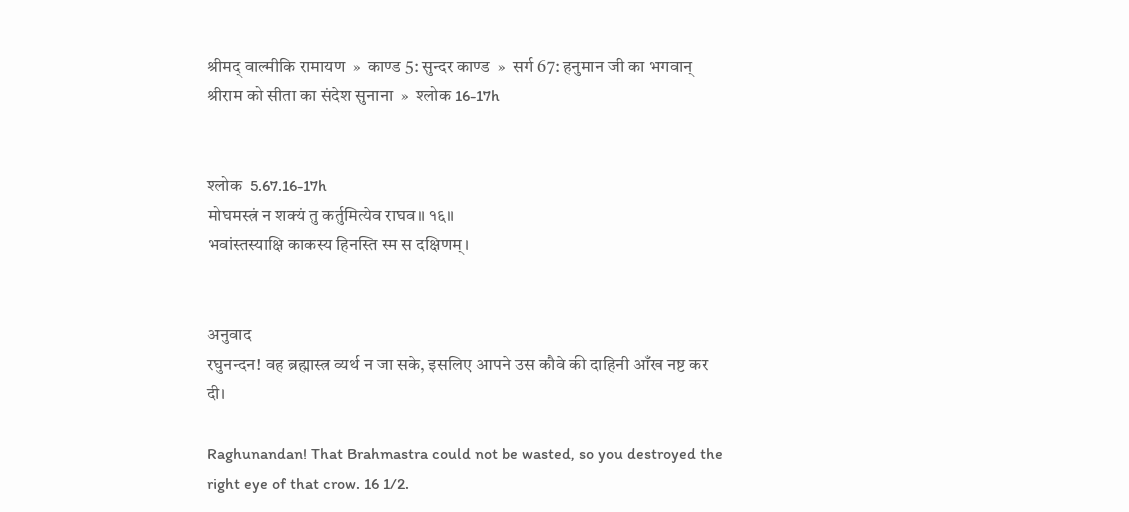श्रीमद् वाल्मीकि रामायण  »  काण्ड 5: सुन्दर काण्ड  »  सर्ग 67: हनुमान जी का भगवान् श्रीराम को सीता का संदेश सुनाना  »  श्लोक 16-17h


श्लोक  5.67.16-17h
मोघमस्त्रं न शक्यं तु कर्तुमित्येव राघव॥ १६॥
भवांस्तस्याक्षि काकस्य हिनस्ति स्म स दक्षिणम्।


अनुवाद
रघुनन्दन! वह ब्रह्मास्त्र व्यर्थ न जा सके, इसलिए आपने उस कौवे की दाहिनी आँख नष्ट कर दी।

Raghunandan! That Brahmastra could not be wasted, so you destroyed the right eye of that crow. 16 1/2.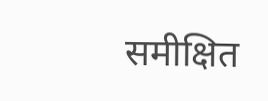समीक्षित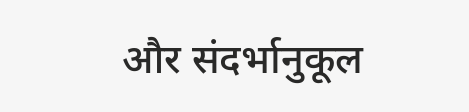और संदर्भानुकूल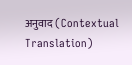अनुवाद (Contextual Translation)